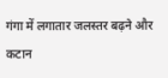गंगा में लगातार जलस्तर बढ़ने और कटान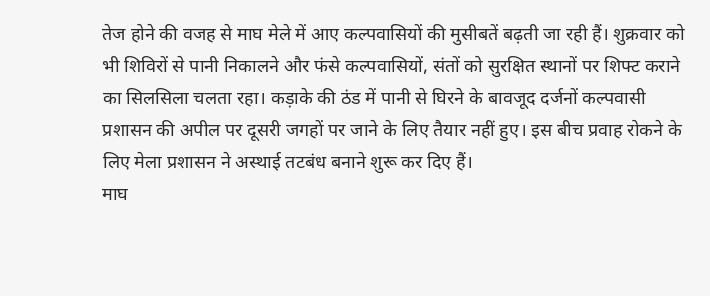तेज होने की वजह से माघ मेले में आए कल्पवासियों की मुसीबतें बढ़ती जा रही हैं। शुक्रवार को भी शिविरों से पानी निकालने और फंसे कल्पवासियों, संतों को सुरक्षित स्थानों पर शिफ्ट कराने का सिलसिला चलता रहा। कड़ाके की ठंड में पानी से घिरने के बावजूद दर्जनों कल्पवासी प्रशासन की अपील पर दूसरी जगहों पर जाने के लिए तैयार नहीं हुए। इस बीच प्रवाह रोकने के लिए मेला प्रशासन ने अस्थाई तटबंध बनाने शुरू कर दिए हैं।
माघ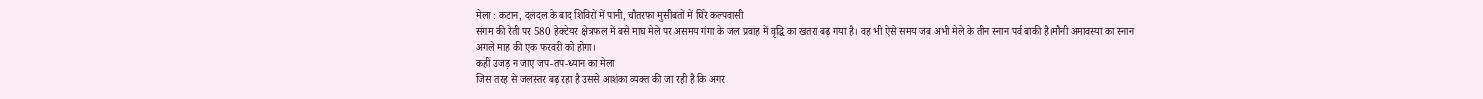मेला : कटान, दलदल के बाद शिविरों में पानी, चौतरफा मुसीबतों में घिरे कल्पवासी
संगम की रेती पर 580 हेक्टेयर क्षेत्रफल में बसे माघ मेले पर असमय गंगा के जल प्रवाह में वृद्धि का खतरा बढ़ गया है। वह भी ऐसे समय जब अभी मेले के तीन स्नान पर्व बाकी है।मौनी अमावस्या का स्नान अगले माह की एक फरवरी को होगा।
कहीं उजड़ न जाए जप-तप-ध्यान का मेला
जिस तरह से जलस्तर बढ़ रहा है उससे आशंका व्यक्त की जा रही है कि अगर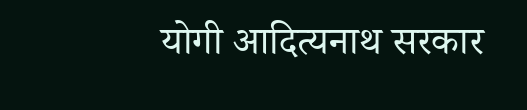योगी आदित्यनाथ सरकार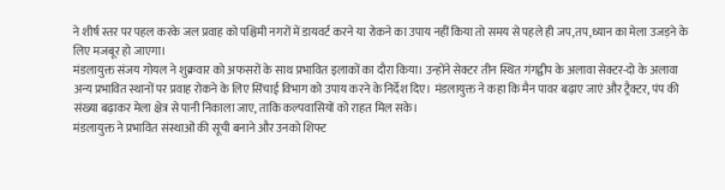ने शीर्ष स्तर पर पहल करके जल प्रवाह को पश्चिमी नगरों में डायवर्ट करने या रोकने का उपाय नहीं किया तो समय से पहले ही जप,तप,ध्यान का मेला उजड़ने के लिए मजबूर हो जाएगा।
मंडलायुक्त संजय गोयल ने शुक्रवार को अफसरों के साथ प्रभावित इलाकों का दौरा किया। उन्होंने सेक्टर तीन स्थित गंगद्वीप के अलावा सेक्टर-दो के अलावा अन्य प्रभावित स्थानों पर प्रवाह रोकने के लिए सिंचाई विभाग को उपाय करने के निर्देश दिए। मंडलायुक्त ने कहा कि मैन पावर बढ़ाए जाएं और ट्रैक्टर, पंप की संख्या बढ़ाकर मेला क्षेत्र से पानी निकाला जाए, ताकि कल्पवासियों को राहत मिल सके।
मंडलायुक्त ने प्रभावित संस्थाओं की सूची बनाने और उनको शिफ्ट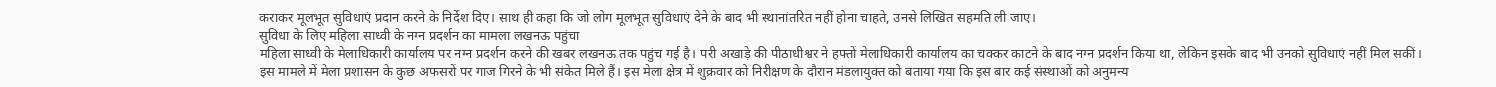कराकर मूलभूत सुविधाएं प्रदान करने के निर्देश दिए। साथ ही कहा कि जो लोग मूलभूत सुविधाएं देने के बाद भी स्थानांतरित नहीं होना चाहते, उनसे लिखित सहमति ली जाए।
सुविधा के लिए महिला साध्वी के नग्न प्रदर्शन का मामला लखनऊ पहुंचा
महिला साध्वी के मेलाधिकारी कार्यालय पर नग्न प्रदर्शन करने की खबर लखनऊ तक पहुंच गई है। परी अखाड़े की पीठाधीश्वर ने हफ्तों मेलाधिकारी कार्यालय का चक्कर काटने के बाद नग्न प्रदर्शन किया था, लेकिन इसके बाद भी उनको सुविधाएं नहीं मिल सकीं।
इस मामले में मेला प्रशासन के कुछ अफसरों पर गाज गिरने के भी संकेत मिले हैं। इस मेला क्षेत्र में शुक्रवार को निरीक्षण के दौरान मंडलायुक्त को बताया गया कि इस बार कई संस्थाओं को अनुमन्य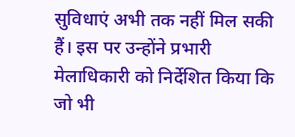सुविधाएं अभी तक नहीं मिल सकी हैं। इस पर उन्होंने प्रभारी मेलाधिकारी को निर्देशित किया कि जो भी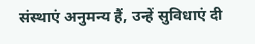संस्थाएं अनुमन्य हैं, उन्हें सुविधाएं दी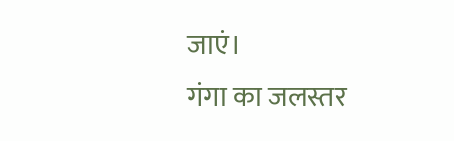जाएं।
गंगा का जलस्तर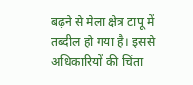बढ़ने से मेला क्षेत्र टापू में तब्दील हो गया है। इससे अधिकारियों की चिंता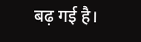बढ़ गई है।